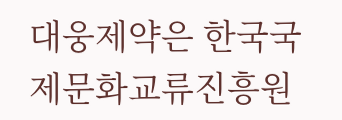대웅제약은 한국국제문화교류진흥원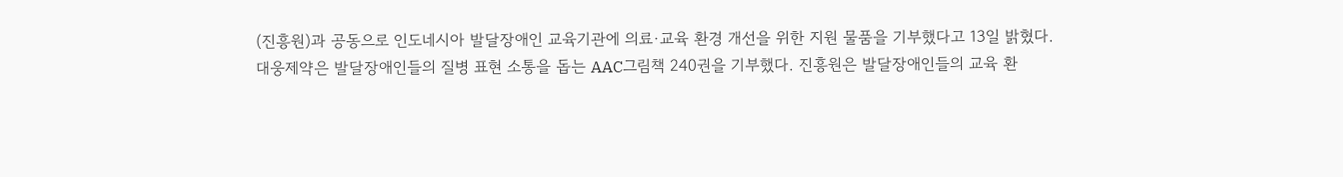(진흥원)과 공동으로 인도네시아 발달장애인 교육기관에 의료·교육 환경 개선을 위한 지원 물품을 기부했다고 13일 밝혔다.
대웅제약은 발달장애인들의 질병 표현 소통을 돕는 AAC그림책 240권을 기부했다. 진흥원은 발달장애인들의 교육 환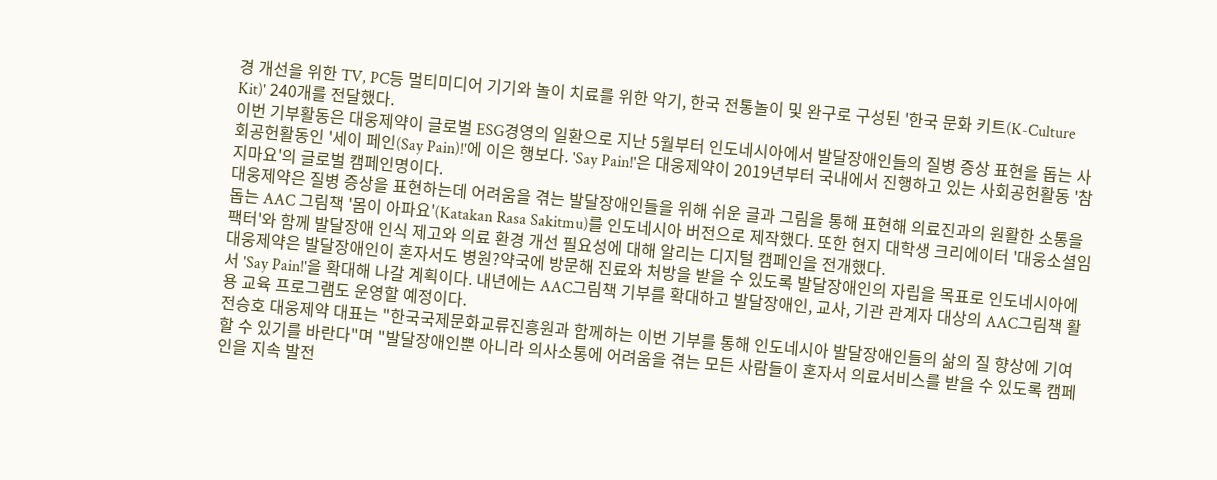경 개선을 위한 TV, PC등 멀티미디어 기기와 놀이 치료를 위한 악기, 한국 전통놀이 및 완구로 구성된 '한국 문화 키트(K-Culture Kit)' 240개를 전달했다.
이번 기부활동은 대웅제약이 글로벌 ESG경영의 일환으로 지난 5월부터 인도네시아에서 발달장애인들의 질병 증상 표현을 돕는 사회공헌활동인 '세이 페인(Say Pain)!'에 이은 행보다. 'Say Pain!'은 대웅제약이 2019년부터 국내에서 진행하고 있는 사회공헌활동 '참지마요'의 글로벌 캠페인명이다.
대웅제약은 질병 증상을 표현하는데 어려움을 겪는 발달장애인들을 위해 쉬운 글과 그림을 통해 표현해 의료진과의 원활한 소통을 돕는 AAC 그림책 '몸이 아파요'(Katakan Rasa Sakitmu)를 인도네시아 버전으로 제작했다. 또한 현지 대학생 크리에이터 '대웅소셜임팩터'와 함께 발달장애 인식 제고와 의료 환경 개선 필요성에 대해 알리는 디지털 캠페인을 전개했다.
대웅제약은 발달장애인이 혼자서도 병원?약국에 방문해 진료와 처방을 받을 수 있도록 발달장애인의 자립을 목표로 인도네시아에서 'Say Pain!'을 확대해 나갈 계획이다. 내년에는 AAC그림책 기부를 확대하고 발달장애인, 교사, 기관 관계자 대상의 AAC그림책 활용 교육 프로그램도 운영할 예정이다.
전승호 대웅제약 대표는 "한국국제문화교류진흥원과 함께하는 이번 기부를 통해 인도네시아 발달장애인들의 삶의 질 향상에 기여할 수 있기를 바란다"며 "발달장애인뿐 아니라 의사소통에 어려움을 겪는 모든 사람들이 혼자서 의료서비스를 받을 수 있도록 캠페인을 지속 발전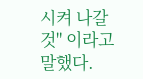시켜 나갈 것" 이라고 말했다.